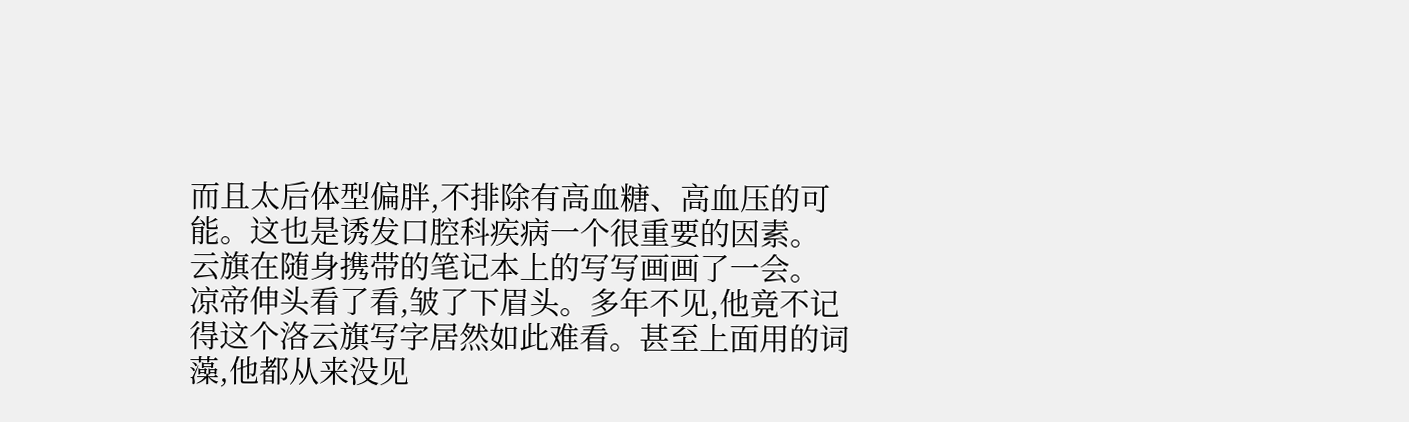而且太后体型偏胖,不排除有高血糖、高血压的可能。这也是诱发口腔科疾病一个很重要的因素。
云旗在随身携带的笔记本上的写写画画了一会。
凉帝伸头看了看,皱了下眉头。多年不见,他竟不记得这个洛云旗写字居然如此难看。甚至上面用的词藻,他都从来没见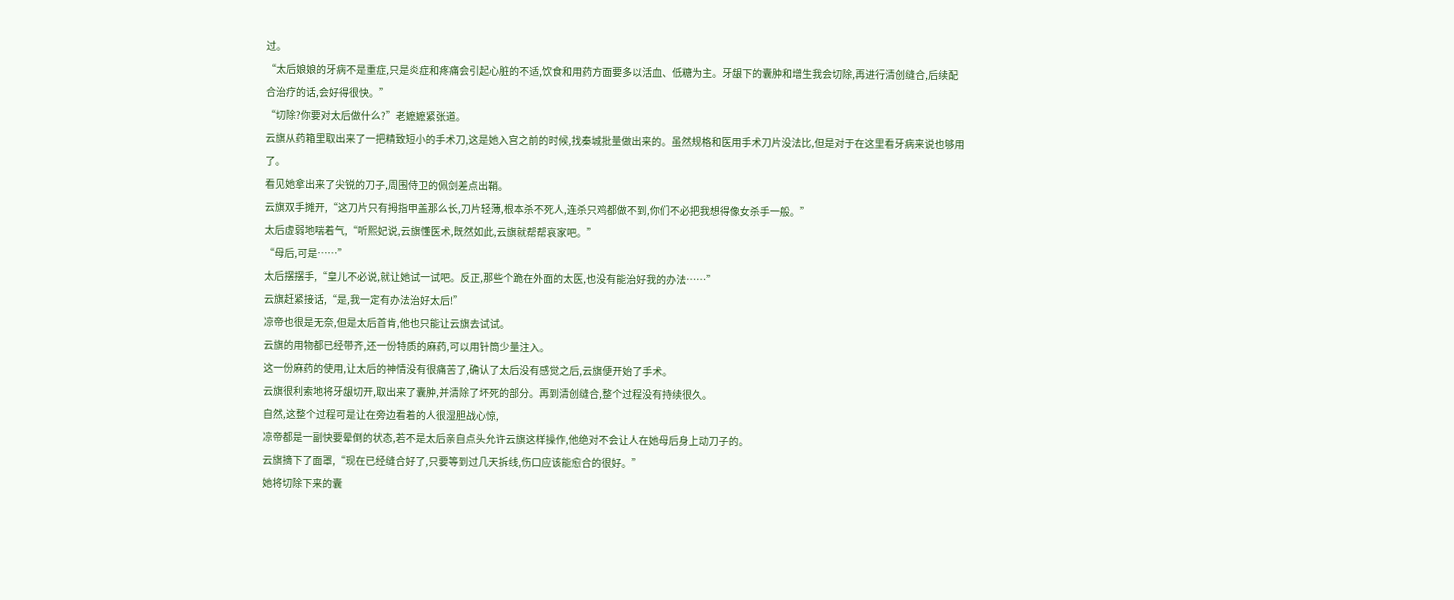过。
“太后娘娘的牙病不是重症,只是炎症和疼痛会引起心脏的不适,饮食和用药方面要多以活血、低糖为主。牙龈下的囊肿和增生我会切除,再进行清创缝合,后续配合治疗的话,会好得很快。”
“切除?你要对太后做什么?”老嬷嬷紧张道。
云旗从药箱里取出来了一把精致短小的手术刀,这是她入宫之前的时候,找秦城批量做出来的。虽然规格和医用手术刀片没法比,但是对于在这里看牙病来说也够用了。
看见她拿出来了尖锐的刀子,周围侍卫的佩剑差点出鞘。
云旗双手摊开,“这刀片只有拇指甲盖那么长,刀片轻薄,根本杀不死人,连杀只鸡都做不到,你们不必把我想得像女杀手一般。”
太后虚弱地喘着气,“听熙妃说,云旗懂医术,既然如此,云旗就帮帮哀家吧。”
“母后,可是……”
太后摆摆手,“皇儿不必说,就让她试一试吧。反正,那些个跪在外面的太医,也没有能治好我的办法……”
云旗赶紧接话,“是,我一定有办法治好太后!”
凉帝也很是无奈,但是太后首肯,他也只能让云旗去试试。
云旗的用物都已经带齐,还一份特质的麻药,可以用针筒少量注入。
这一份麻药的使用,让太后的神情没有很痛苦了,确认了太后没有感觉之后,云旗便开始了手术。
云旗很利索地将牙龈切开,取出来了囊肿,并清除了坏死的部分。再到清创缝合,整个过程没有持续很久。
自然,这整个过程可是让在旁边看着的人很湿胆战心惊,
凉帝都是一副快要晕倒的状态,若不是太后亲自点头允许云旗这样操作,他绝对不会让人在她母后身上动刀子的。
云旗摘下了面罩,“现在已经缝合好了,只要等到过几天拆线,伤口应该能愈合的很好。”
她将切除下来的囊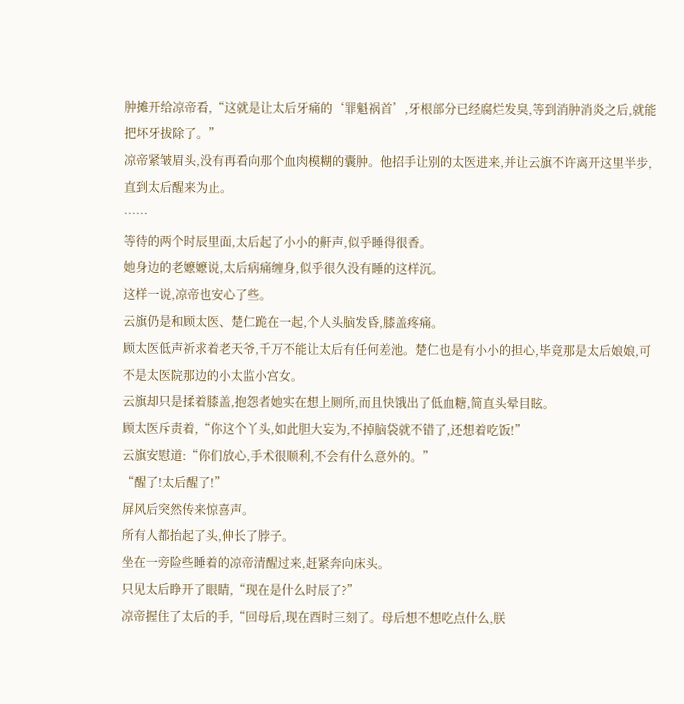肿摊开给凉帝看,“这就是让太后牙痛的‘罪魁祸首’,牙根部分已经腐烂发臭,等到消肿消炎之后,就能把坏牙拔除了。”
凉帝紧皱眉头,没有再看向那个血肉模糊的囊肿。他招手让别的太医进来,并让云旗不许离开这里半步,直到太后醒来为止。
……
等待的两个时辰里面,太后起了小小的鼾声,似乎睡得很香。
她身边的老嬷嬷说,太后病痛缠身,似乎很久没有睡的这样沉。
这样一说,凉帝也安心了些。
云旗仍是和顾太医、楚仁跪在一起,个人头脑发昏,膝盖疼痛。
顾太医低声祈求着老天爷,千万不能让太后有任何差池。楚仁也是有小小的担心,毕竟那是太后娘娘,可不是太医院那边的小太监小宫女。
云旗却只是揉着膝盖,抱怨者她实在想上厕所,而且快饿出了低血糖,简直头晕目眩。
顾太医斥责着,“你这个丫头,如此胆大妄为,不掉脑袋就不错了,还想着吃饭!”
云旗安慰道:“你们放心,手术很顺利,不会有什么意外的。”
“醒了!太后醒了!”
屏风后突然传来惊喜声。
所有人都抬起了头,伸长了脖子。
坐在一旁险些睡着的凉帝清醒过来,赶紧奔向床头。
只见太后睁开了眼睛,“现在是什么时辰了?”
凉帝握住了太后的手,“回母后,现在酉时三刻了。母后想不想吃点什么,朕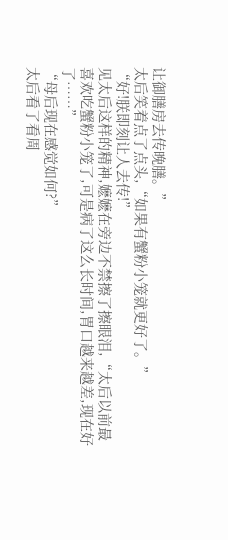让御膳房去传晚膳。”
太后笑着点了点头,“如果有蟹粉小笼就更好了。”
“好!朕即刻让人去传!”
见太后这样的精神,嬷嬷在旁边不禁擦了擦眼泪,“太后以前最喜欢吃蟹粉小笼了,可是病了这么长时间,胃口越来越差,现在好了……”
“母后现在感觉如何?”
太后看了看周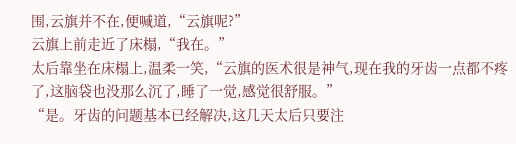围,云旗并不在,便喊道,“云旗呢?”
云旗上前走近了床榻,“我在。”
太后靠坐在床榻上,温柔一笑,“云旗的医术很是神气,现在我的牙齿一点都不疼了,这脑袋也没那么沉了,睡了一觉,感觉很舒服。”
“是。牙齿的问题基本已经解决,这几天太后只要注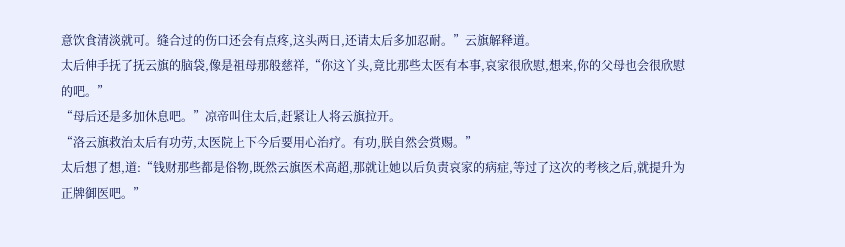意饮食清淡就可。缝合过的伤口还会有点疼,这头两日,还请太后多加忍耐。”云旗解释道。
太后伸手抚了抚云旗的脑袋,像是祖母那般慈祥,“你这丫头,竟比那些太医有本事,哀家很欣慰,想来,你的父母也会很欣慰的吧。”
“母后还是多加休息吧。”凉帝叫住太后,赶紧让人将云旗拉开。
“洛云旗救治太后有功劳,太医院上下今后要用心治疗。有功,朕自然会赏赐。”
太后想了想,道:“钱财那些都是俗物,既然云旗医术高超,那就让她以后负责哀家的病症,等过了这次的考核之后,就提升为正牌御医吧。”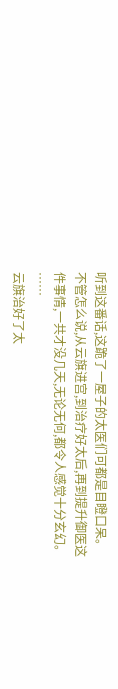听到这番话,这跪了一屋子的太医们可都是目瞪口呆。
不管怎么说,从云旗进宫,到治疗好太后,再到提升御医这件事情,一共才没几天,无论无何,都令人感觉十分玄幻。
……
云旗治好了太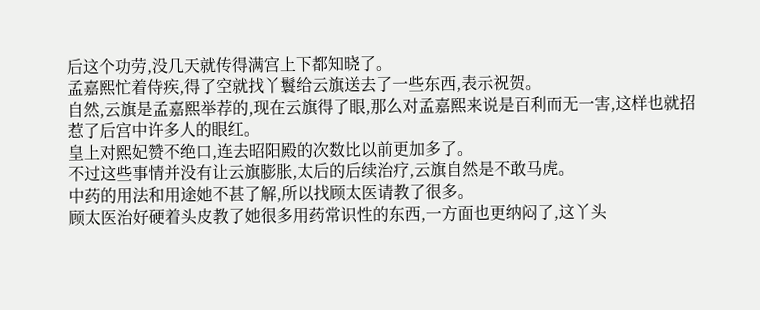后这个功劳,没几天就传得满宫上下都知晓了。
孟嘉熙忙着侍疾,得了空就找丫鬟给云旗送去了一些东西,表示祝贺。
自然,云旗是孟嘉熙举荐的,现在云旗得了眼,那么对孟嘉熙来说是百利而无一害,这样也就招惹了后宫中许多人的眼红。
皇上对熙妃赞不绝口,连去昭阳殿的次数比以前更加多了。
不过这些事情并没有让云旗膨胀,太后的后续治疗,云旗自然是不敢马虎。
中药的用法和用途她不甚了解,所以找顾太医请教了很多。
顾太医治好硬着头皮教了她很多用药常识性的东西,一方面也更纳闷了,这丫头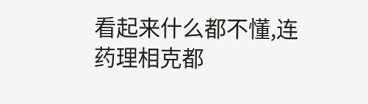看起来什么都不懂,连药理相克都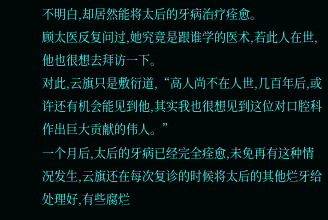不明白,却居然能将太后的牙病治疗痊愈。
顾太医反复问过,她究竟是跟谁学的医术,若此人在世,他也很想去拜访一下。
对此,云旗只是敷衍道,“高人尚不在人世,几百年后,或许还有机会能见到他,其实我也很想见到这位对口腔科作出巨大贡献的伟人。”
一个月后,太后的牙病已经完全痊愈,未免再有这种情况发生,云旗还在每次复诊的时候将太后的其他烂牙给处理好,有些腐烂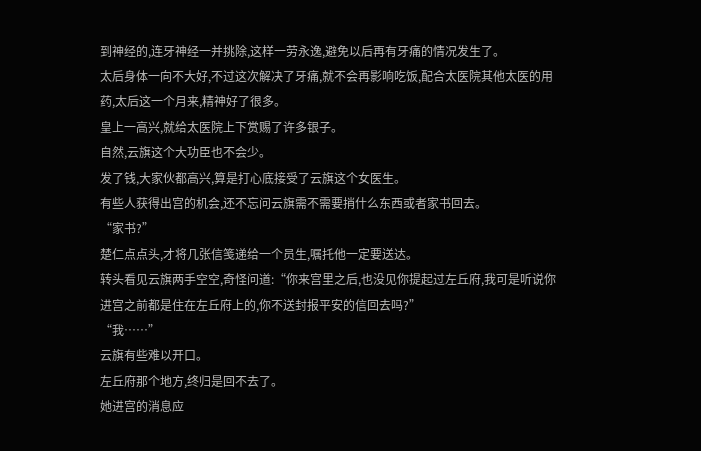到神经的,连牙神经一并挑除,这样一劳永逸,避免以后再有牙痛的情况发生了。
太后身体一向不大好,不过这次解决了牙痛,就不会再影响吃饭,配合太医院其他太医的用药,太后这一个月来,精神好了很多。
皇上一高兴,就给太医院上下赏赐了许多银子。
自然,云旗这个大功臣也不会少。
发了钱,大家伙都高兴,算是打心底接受了云旗这个女医生。
有些人获得出宫的机会,还不忘问云旗需不需要捎什么东西或者家书回去。
“家书?”
楚仁点点头,才将几张信笺递给一个员生,嘱托他一定要送达。
转头看见云旗两手空空,奇怪问道:“你来宫里之后,也没见你提起过左丘府,我可是听说你进宫之前都是住在左丘府上的,你不送封报平安的信回去吗?”
“我……”
云旗有些难以开口。
左丘府那个地方,终归是回不去了。
她进宫的消息应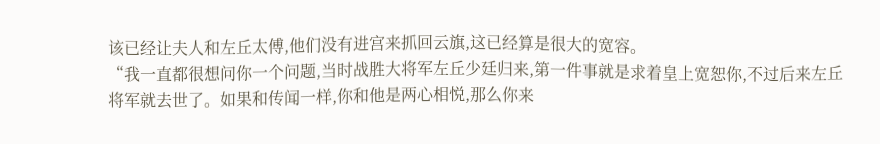该已经让夫人和左丘太傅,他们没有进宫来抓回云旗,这已经算是很大的宽容。
“我一直都很想问你一个问题,当时战胜大将军左丘少廷归来,第一件事就是求着皇上宽恕你,不过后来左丘将军就去世了。如果和传闻一样,你和他是两心相悦,那么你来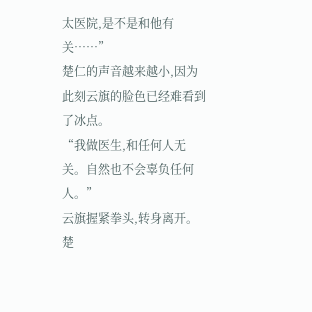太医院,是不是和他有关……”
楚仁的声音越来越小,因为此刻云旗的脸色已经难看到了冰点。
“我做医生,和任何人无关。自然也不会辜负任何人。”
云旗握紧拳头,转身离开。
楚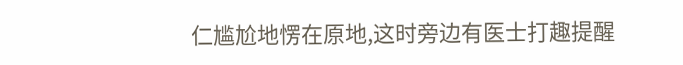仁尴尬地愣在原地,这时旁边有医士打趣提醒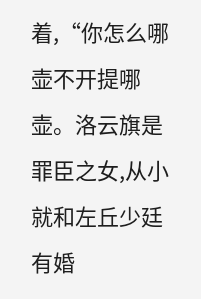着,“你怎么哪壶不开提哪壶。洛云旗是罪臣之女,从小就和左丘少廷有婚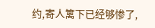约,寄人篱下已经够惨了,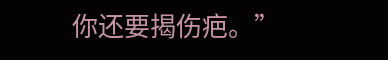你还要揭伤疤。”